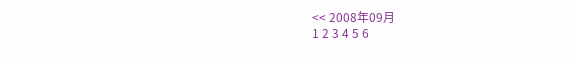<< 2008年09月
1 2 3 4 5 6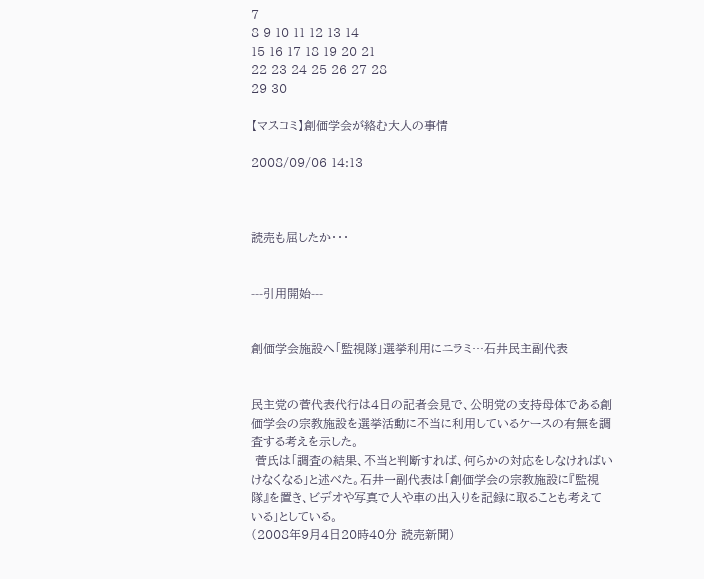7
8 9 10 11 12 13 14
15 16 17 18 19 20 21
22 23 24 25 26 27 28
29 30

【マスコミ】創価学会が絡む大人の事情

2008/09/06 14:13



読売も屈したか・・・


---引用開始---


創価学会施設へ「監視隊」選挙利用にニラミ…石井民主副代表


民主党の菅代表代行は4日の記者会見で、公明党の支持母体である創価学会の宗教施設を選挙活動に不当に利用しているケースの有無を調査する考えを示した。
 菅氏は「調査の結果、不当と判断すれば、何らかの対応をしなければいけなくなる」と述べた。石井一副代表は「創価学会の宗教施設に『監視隊』を置き、ビデオや写真で人や車の出入りを記録に取ることも考えている」としている。
(2008年9月4日20時40分 読売新聞)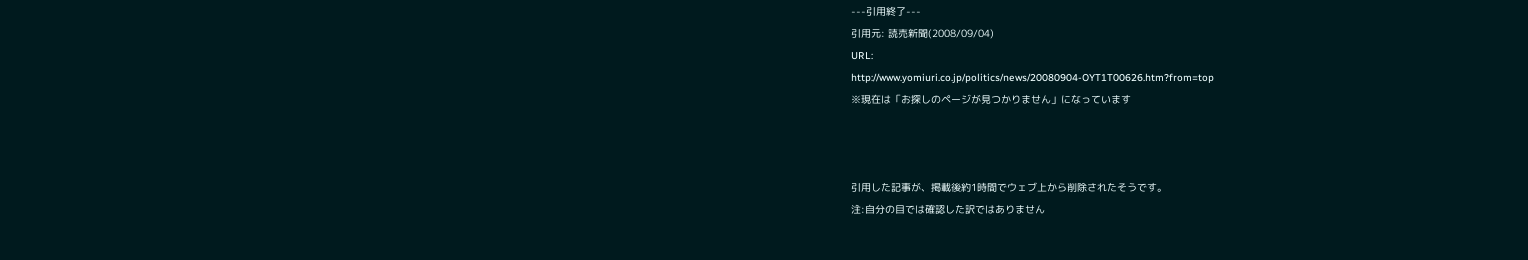---引用終了---
引用元: 読売新聞(2008/09/04)
URL:
http://www.yomiuri.co.jp/politics/news/20080904-OYT1T00626.htm?from=top
※現在は「お探しのページが見つかりません」になっています



引用した記事が、掲載後約1時間でウェブ上から削除されたそうです。
注:自分の目では確認した訳ではありません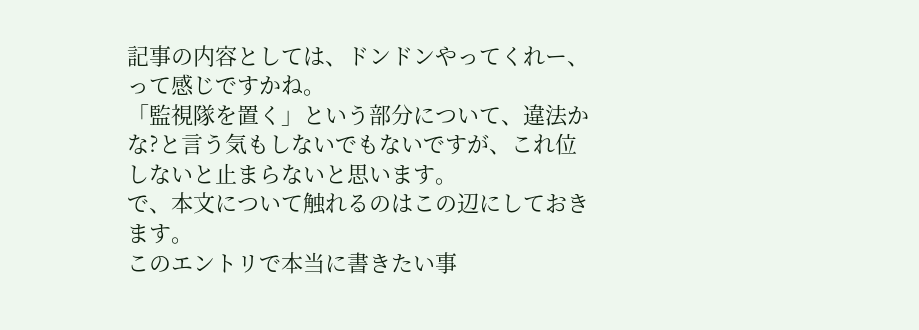記事の内容としては、ドンドンやってくれー、って感じですかね。
「監視隊を置く」という部分について、違法かな?と言う気もしないでもないですが、これ位しないと止まらないと思います。
で、本文について触れるのはこの辺にしておきます。
このエントリで本当に書きたい事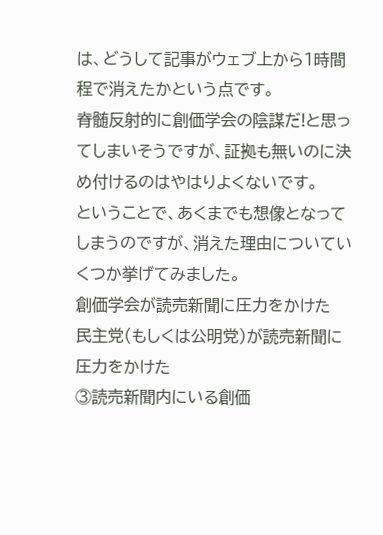は、どうして記事がウェブ上から1時間程で消えたかという点です。
脊髄反射的に創価学会の陰謀だ!と思ってしまいそうですが、証拠も無いのに決め付けるのはやはりよくないです。
ということで、あくまでも想像となってしまうのですが、消えた理由についていくつか挙げてみました。
創価学会が読売新聞に圧力をかけた
民主党(もしくは公明党)が読売新聞に圧力をかけた
③読売新聞内にいる創価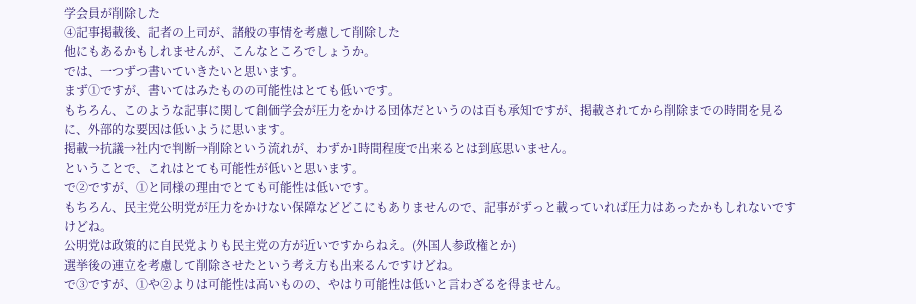学会員が削除した
④記事掲載後、記者の上司が、諸般の事情を考慮して削除した
他にもあるかもしれませんが、こんなところでしょうか。
では、一つずつ書いていきたいと思います。
まず①ですが、書いてはみたものの可能性はとても低いです。
もちろん、このような記事に関して創価学会が圧力をかける団体だというのは百も承知ですが、掲載されてから削除までの時間を見るに、外部的な要因は低いように思います。
掲載→抗議→社内で判断→削除という流れが、わずか1時間程度で出来るとは到底思いません。
ということで、これはとても可能性が低いと思います。
で②ですが、①と同様の理由でとても可能性は低いです。
もちろん、民主党公明党が圧力をかけない保障などどこにもありませんので、記事がずっと載っていれば圧力はあったかもしれないですけどね。
公明党は政策的に自民党よりも民主党の方が近いですからねえ。(外国人参政権とか)
選挙後の連立を考慮して削除させたという考え方も出来るんですけどね。
で③ですが、①や②よりは可能性は高いものの、やはり可能性は低いと言わざるを得ません。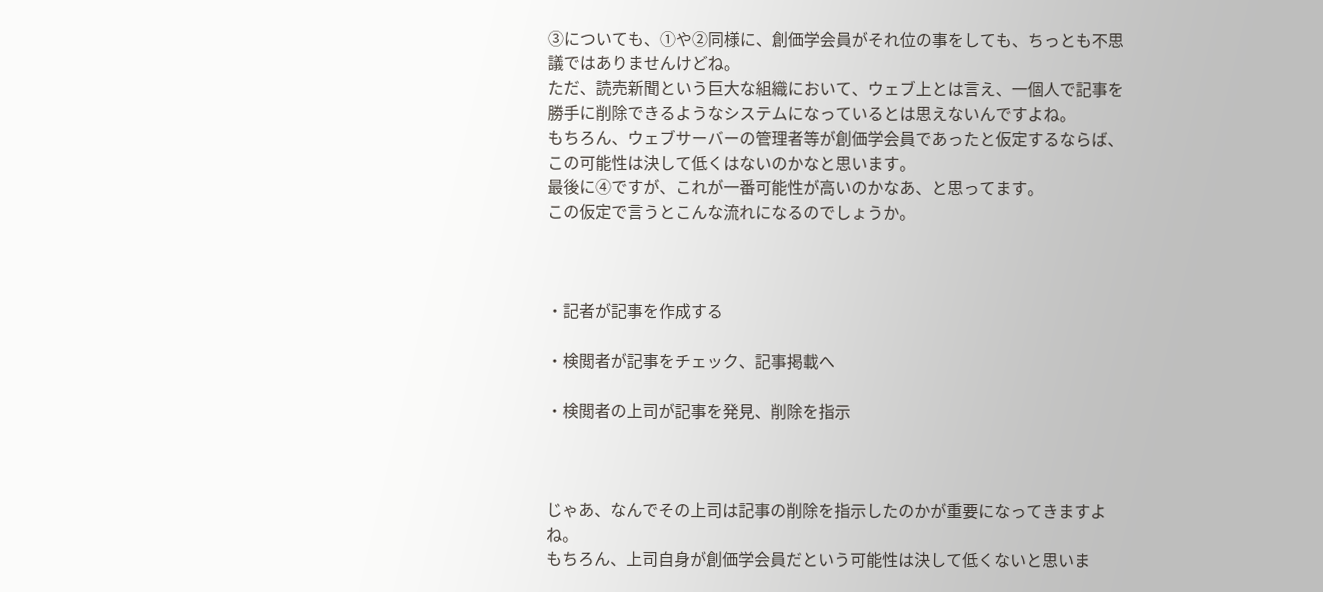③についても、①や②同様に、創価学会員がそれ位の事をしても、ちっとも不思議ではありませんけどね。
ただ、読売新聞という巨大な組織において、ウェブ上とは言え、一個人で記事を勝手に削除できるようなシステムになっているとは思えないんですよね。
もちろん、ウェブサーバーの管理者等が創価学会員であったと仮定するならば、この可能性は決して低くはないのかなと思います。
最後に④ですが、これが一番可能性が高いのかなあ、と思ってます。
この仮定で言うとこんな流れになるのでしょうか。



・記者が記事を作成する

・検閲者が記事をチェック、記事掲載へ

・検閲者の上司が記事を発見、削除を指示



じゃあ、なんでその上司は記事の削除を指示したのかが重要になってきますよね。
もちろん、上司自身が創価学会員だという可能性は決して低くないと思いま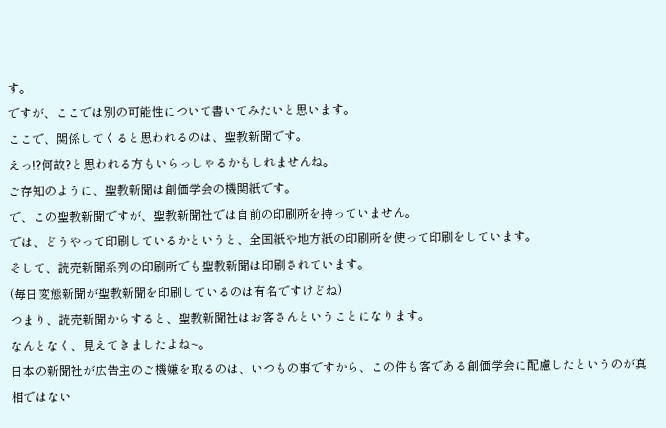す。
ですが、ここでは別の可能性について書いてみたいと思います。
ここで、関係してくると思われるのは、聖教新聞です。
えっ!?何故?と思われる方もいらっしゃるかもしれませんね。
ご存知のように、聖教新聞は創価学会の機関紙です。
で、この聖教新聞ですが、聖教新聞社では自前の印刷所を持っていません。
では、どうやって印刷しているかというと、全国紙や地方紙の印刷所を使って印刷をしています。
そして、読売新聞系列の印刷所でも聖教新聞は印刷されています。
(毎日変態新聞が聖教新聞を印刷しているのは有名ですけどね)
つまり、読売新聞からすると、聖教新聞社はお客さんということになります。
なんとなく、見えてきましたよね~。
日本の新聞社が広告主のご機嫌を取るのは、いつもの事ですから、この件も客である創価学会に配慮したというのが真相ではない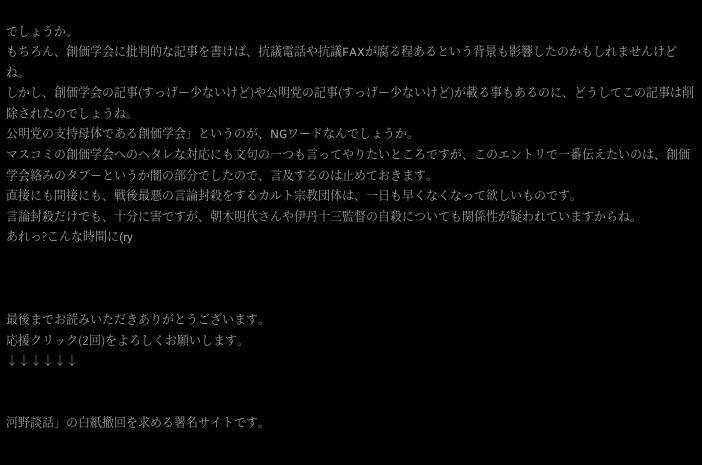でしょうか。
もちろん、創価学会に批判的な記事を書けば、抗議電話や抗議FAXが腐る程あるという背景も影響したのかもしれませんけどね。
しかし、創価学会の記事(すっげー少ないけど)や公明党の記事(すっげー少ないけど)が載る事もあるのに、どうしてこの記事は削除されたのでしょうね。
公明党の支持母体である創価学会」というのが、NGワードなんでしょうか。
マスコミの創価学会へのヘタレな対応にも文句の一つも言ってやりたいところですが、このエントリで一番伝えたいのは、創価学会絡みのタブーというか闇の部分でしたので、言及するのは止めておきます。
直接にも間接にも、戦後最悪の言論封殺をするカルト宗教団体は、一日も早くなくなって欲しいものです。
言論封殺だけでも、十分に害ですが、朝木明代さんや伊丹十三監督の自殺についても関係性が疑われていますからね。
あれっ?こんな時間に(ry



最後までお読みいただきありがとうございます。
応援クリック(2回)をよろしくお願いします。
↓↓↓↓↓↓


河野談話」の白紙撤回を求める署名サイトです。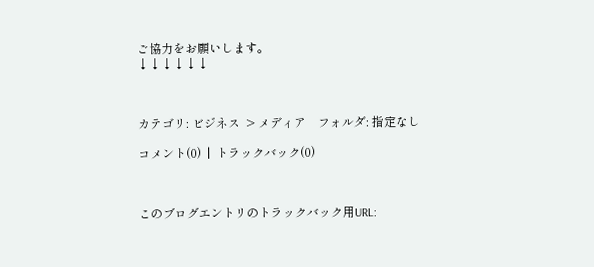ご協力をお願いします。
↓↓↓↓↓↓



カテゴリ: ビジネス  > メディア    フォルダ: 指定なし

コメント(0)  |  トラックバック(0)



このブログエントリのトラックバック用URL: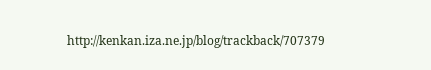http://kenkan.iza.ne.jp/blog/trackback/707379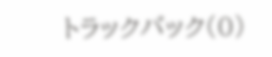トラックバック(0)